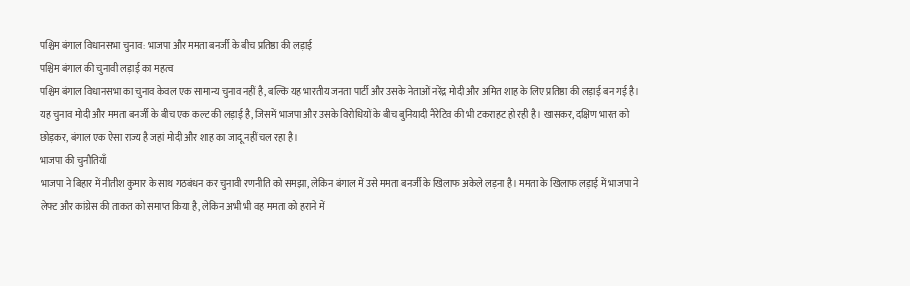पश्चिम बंगाल विधानसभा चुनाव: भाजपा और ममता बनर्जी के बीच प्रतिष्ठा की लड़ाई
पश्चिम बंगाल की चुनावी लड़ाई का महत्व
पश्चिम बंगाल विधानसभा का चुनाव केवल एक सामान्य चुनाव नहीं है, बल्कि यह भारतीय जनता पार्टी और उसके नेताओं नरेंद्र मोदी और अमित शाह के लिए प्रतिष्ठा की लड़ाई बन गई है। यह चुनाव मोदी और ममता बनर्जी के बीच एक कल्ट की लड़ाई है, जिसमें भाजपा और उसके विरोधियों के बीच बुनियादी नैरेटिव की भी टकराहट हो रही है। खासकर, दक्षिण भारत को छोड़कर, बंगाल एक ऐसा राज्य है जहां मोदी और शाह का जादू नहीं चल रहा है।
भाजपा की चुनौतियाँ
भाजपा ने बिहार में नीतीश कुमार के साथ गठबंधन कर चुनावी रणनीति को समझा, लेकिन बंगाल में उसे ममता बनर्जी के खिलाफ अकेले लड़ना है। ममता के खिलाफ लड़ाई में भाजपा ने लेफ्ट और कांग्रेस की ताकत को समाप्त किया है, लेकिन अभी भी वह ममता को हराने में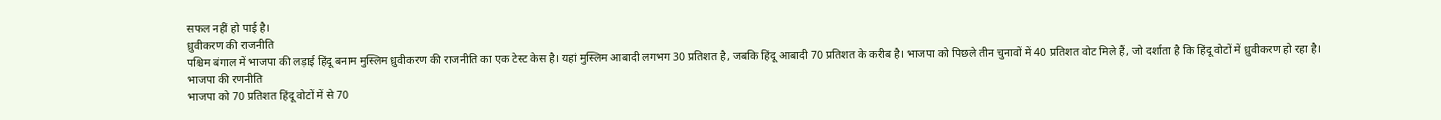सफल नहीं हो पाई है।
ध्रुवीकरण की राजनीति
पश्चिम बंगाल में भाजपा की लड़ाई हिंदू बनाम मुस्लिम ध्रुवीकरण की राजनीति का एक टेस्ट केस है। यहां मुस्लिम आबादी लगभग 30 प्रतिशत है, जबकि हिंदू आबादी 70 प्रतिशत के करीब है। भाजपा को पिछले तीन चुनावों में 40 प्रतिशत वोट मिले हैं, जो दर्शाता है कि हिंदू वोटों में ध्रुवीकरण हो रहा है।
भाजपा की रणनीति
भाजपा को 70 प्रतिशत हिंदू वोटों में से 70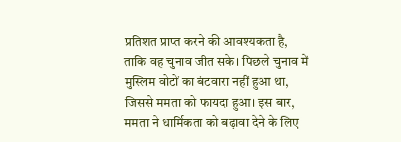प्रतिशत प्राप्त करने की आवश्यकता है, ताकि वह चुनाव जीत सके। पिछले चुनाव में मुस्लिम वोटों का बंटवारा नहीं हुआ था, जिससे ममता को फायदा हुआ। इस बार, ममता ने धार्मिकता को बढ़ावा देने के लिए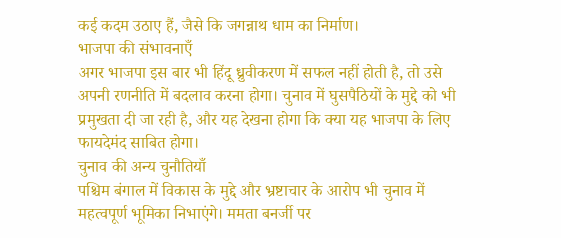कई कदम उठाए हैं, जैसे कि जगन्नाथ धाम का निर्माण।
भाजपा की संभावनाएँ
अगर भाजपा इस बार भी हिंदू ध्रुवीकरण में सफल नहीं होती है, तो उसे अपनी रणनीति में बदलाव करना होगा। चुनाव में घुसपैठियों के मुद्दे को भी प्रमुखता दी जा रही है, और यह देखना होगा कि क्या यह भाजपा के लिए फायदेमंद साबित होगा।
चुनाव की अन्य चुनौतियाँ
पश्चिम बंगाल में विकास के मुद्दे और भ्रष्टाचार के आरोप भी चुनाव में महत्वपूर्ण भूमिका निभाएंगे। ममता बनर्जी पर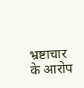भ्रष्टाचार के आरोप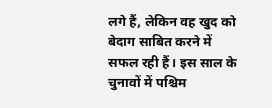लगे हैं, लेकिन वह खुद को बेदाग साबित करने में सफल रही हैं। इस साल के चुनावों में पश्चिम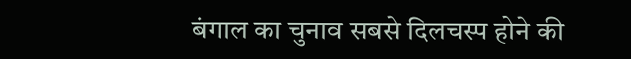बंगाल का चुनाव सबसे दिलचस्प होने की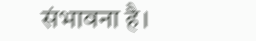संभावना है।